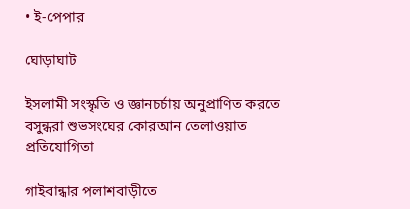• ই-পেপার

ঘোড়াঘাট

ইসলামী সংস্কৃতি ও জ্ঞানচর্চায় অনুপ্রাণিত করতে বসুন্ধরা শুভসংঘের কোরআন তেলাওয়াত প্রতিযোগিতা

গাইবান্ধার পলাশবাড়ীতে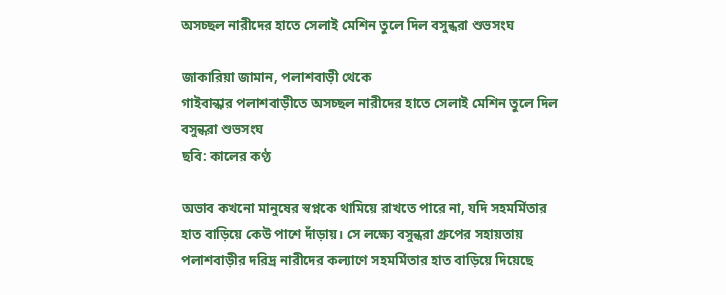অসচ্ছল নারীদের হাতে সেলাই মেশিন তুলে দিল বসুন্ধরা শুভসংঘ

জাকারিয়া জামান, পলাশবাড়ী থেকে
গাইবান্ধার পলাশবাড়ীতে অসচ্ছল নারীদের হাতে সেলাই মেশিন তুলে দিল বসুন্ধরা শুভসংঘ
ছবি: কালের কণ্ঠ

অভাব কখনো মানুষের স্বপ্নকে থামিয়ে রাখতে পারে না, যদি সহমর্মিতার হাত বাড়িয়ে কেউ পাশে দাঁড়ায়। সে লক্ষ্যে বসুন্ধরা গ্রুপের সহায়তায় পলাশবাড়ীর দরিদ্র নারীদের কল্যাণে সহমর্মিতার হাত বাড়িয়ে দিয়েছে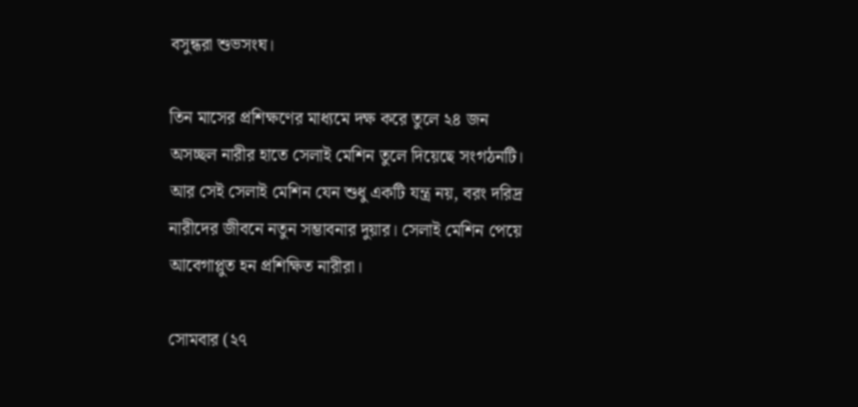বসুন্ধরা শুভসংঘ।

তিন মাসের প্রশিক্ষণের মাধ্যমে দক্ষ করে তুলে ২৪ জন অসচ্ছল নারীর হাতে সেলাই মেশিন তুলে দিয়েছে সংগঠনটি। আর সেই সেলাই মেশিন যেন শুধু একটি যন্ত্র নয়, বরং দরিদ্র নারীদের জীবনে নতুন সম্ভাবনার দুয়ার। সেলাই মেশিন পেয়ে আবেগাপ্লুত হন প্রশিক্ষিত নারীরা।

সোমবার (২৭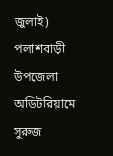জুলাই) পলাশবাড়ী উপজেলা অডিটরিয়ামে সুরুজ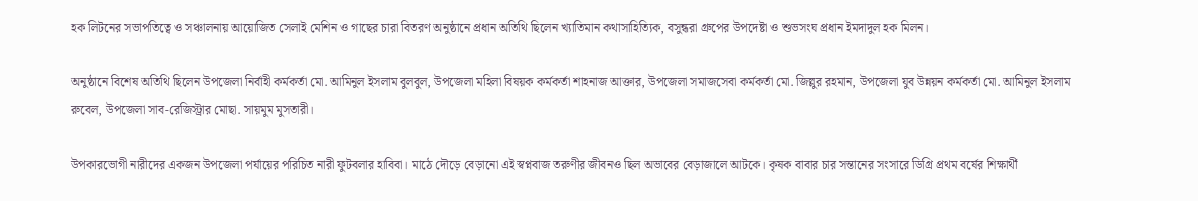হক লিটনের সভাপতিত্বে ও সঞ্চালনায় আয়োজিত সেলাই মেশিন ও গাছের চারা বিতরণ অনুষ্ঠানে প্রধান অতিথি ছিলেন খ্যাতিমান কথাসাহিত্যিক, বসুন্ধরা গ্রুপের উপদেষ্টা ও শুভসংঘ প্রধান ইমদাদুল হক মিলন।

অনুষ্ঠানে বিশেষ অতিথি ছিলেন উপজেলা নির্বাহী কর্মকর্তা মো. আমিনুল ইসলাম বুলবুল, উপজেলা মহিলা বিষয়ক কর্মকর্তা শাহনাজ আক্তার, উপজেলা সমাজসেবা কর্মকর্তা মো. জিল্লুর রহমান, উপজেলা যুব উন্নয়ন কর্মকর্তা মো. আমিনুল ইসলাম রুবেল, উপজেলা সাব-রেজিস্ট্রার মোছা. সায়মুম মুসতারী।

উপকারভোগী নারীদের একজন উপজেলা পর্যায়ের পরিচিত নারী ফুটবলার হাবিবা। মাঠে দৌড়ে বেড়ানো এই স্বপ্নবাজ তরুণীর জীবনও ছিল অভাবের বেড়াজালে আটকে। কৃষক বাবার চার সন্তানের সংসারে ডিগ্রি প্রথম বর্ষের শিক্ষার্থী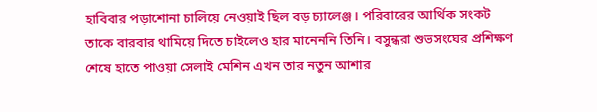হাবিবার পড়াশোনা চালিয়ে নেওয়াই ছিল বড় চ্যালেঞ্জ। পরিবারের আর্থিক সংকট তাকে বারবার থামিয়ে দিতে চাইলেও হার মানেননি তিনি। বসুন্ধরা শুভসংঘের প্রশিক্ষণ শেষে হাতে পাওয়া সেলাই মেশিন এখন তার নতুন আশার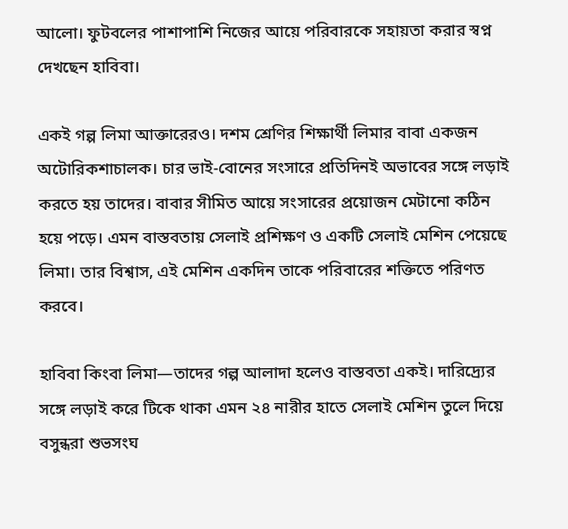আলো। ফুটবলের পাশাপাশি নিজের আয়ে পরিবারকে সহায়তা করার স্বপ্ন দেখছেন হাবিবা।

একই গল্প লিমা আক্তারেরও। দশম শ্রেণির শিক্ষার্থী লিমার বাবা একজন অটোরিকশাচালক। চার ভাই-বোনের সংসারে প্রতিদিনই অভাবের সঙ্গে লড়াই করতে হয় তাদের। বাবার সীমিত আয়ে সংসারের প্রয়োজন মেটানো কঠিন হয়ে পড়ে। এমন বাস্তবতায় সেলাই প্রশিক্ষণ ও একটি সেলাই মেশিন পেয়েছে লিমা। তার বিশ্বাস, এই মেশিন একদিন তাকে পরিবারের শক্তিতে পরিণত করবে।

হাবিবা কিংবা লিমা—তাদের গল্প আলাদা হলেও বাস্তবতা একই। দারিদ্র্যের সঙ্গে লড়াই করে টিকে থাকা এমন ২৪ নারীর হাতে সেলাই মেশিন তুলে দিয়ে বসুন্ধরা শুভসংঘ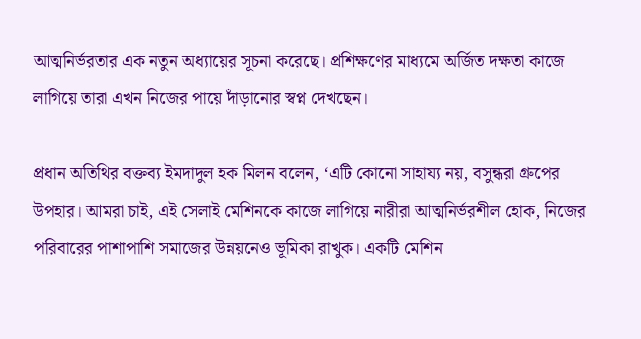আত্মনির্ভরতার এক নতুন অধ্যায়ের সূচনা করেছে। প্রশিক্ষণের মাধ্যমে অর্জিত দক্ষতা কাজে লাগিয়ে তারা এখন নিজের পায়ে দাঁড়ানোর স্বপ্ন দেখছেন।

প্রধান অতিথির বক্তব্য ইমদাদুল হক মিলন বলেন, ‘এটি কোনো সাহায্য নয়, বসুন্ধরা গ্রুপের উপহার। আমরা চাই, এই সেলাই মেশিনকে কাজে লাগিয়ে নারীরা আত্মনির্ভরশীল হোক, নিজের পরিবারের পাশাপাশি সমাজের উন্নয়নেও ভূমিকা রাখুক। একটি মেশিন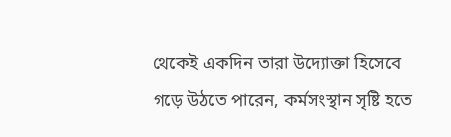থেকেই একদিন তারা উদ্যোক্তা হিসেবে গড়ে উঠতে পারেন, কর্মসংস্থান সৃষ্টি হতে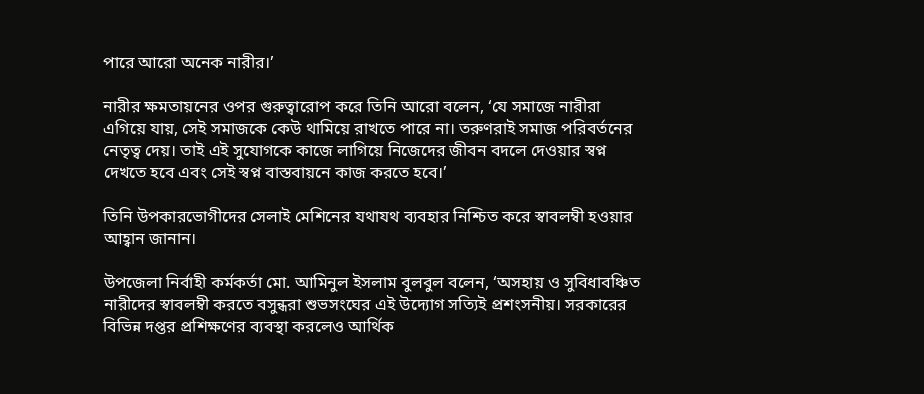পারে আরো অনেক নারীর।’

নারীর ক্ষমতায়নের ওপর গুরুত্বারোপ করে তিনি আরো বলেন, ‘যে সমাজে নারীরা এগিয়ে যায়, সেই সমাজকে কেউ থামিয়ে রাখতে পারে না। তরুণরাই সমাজ পরিবর্তনের নেতৃত্ব দেয়। তাই এই সুযোগকে কাজে লাগিয়ে নিজেদের জীবন বদলে দেওয়ার স্বপ্ন দেখতে হবে এবং সেই স্বপ্ন বাস্তবায়নে কাজ করতে হবে।’

তিনি উপকারভোগীদের সেলাই মেশিনের যথাযথ ব্যবহার নিশ্চিত করে স্বাবলম্বী হওয়ার আহ্বান জানান।

উপজেলা নির্বাহী কর্মকর্তা মো. আমিনুল ইসলাম বুলবুল বলেন, ‘অসহায় ও সুবিধাবঞ্চিত নারীদের স্বাবলম্বী করতে বসুন্ধরা শুভসংঘের এই উদ্যোগ সত্যিই প্রশংসনীয়। সরকারের বিভিন্ন দপ্তর প্রশিক্ষণের ব্যবস্থা করলেও আর্থিক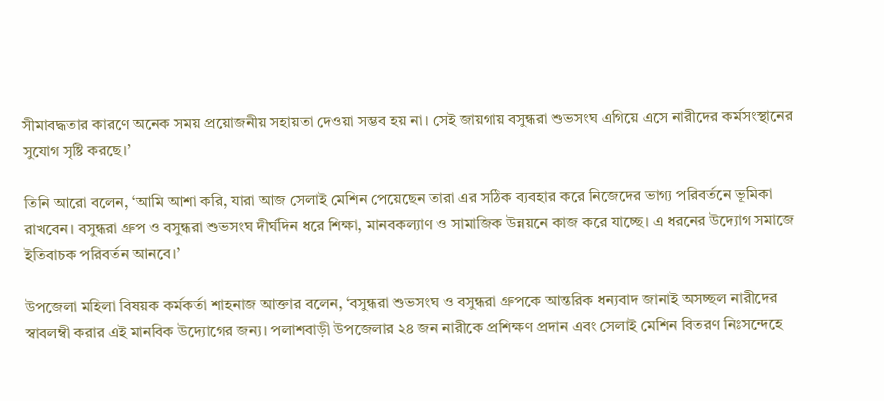সীমাবদ্ধতার কারণে অনেক সময় প্রয়োজনীয় সহায়তা দেওয়া সম্ভব হয় না। সেই জায়গায় বসুন্ধরা শুভসংঘ এগিয়ে এসে নারীদের কর্মসংস্থানের সুযোগ সৃষ্টি করছে।’

তিনি আরো বলেন, ‘আমি আশা করি, যারা আজ সেলাই মেশিন পেয়েছেন তারা এর সঠিক ব্যবহার করে নিজেদের ভাগ্য পরিবর্তনে ভূমিকা রাখবেন। বসুন্ধরা গ্রুপ ও বসুন্ধরা শুভসংঘ দীর্ঘদিন ধরে শিক্ষা, মানবকল্যাণ ও সামাজিক উন্নয়নে কাজ করে যাচ্ছে। এ ধরনের উদ্যোগ সমাজে ইতিবাচক পরিবর্তন আনবে।’

উপজেলা মহিলা বিষয়ক কর্মকর্তা শাহনাজ আক্তার বলেন, ‘বসুন্ধরা শুভসংঘ ও বসুন্ধরা গ্রুপকে আন্তরিক ধন্যবাদ জানাই অসচ্ছল নারীদের স্বাবলম্বী করার এই মানবিক উদ্যোগের জন্য। পলাশবাড়ী উপজেলার ২৪ জন নারীকে প্রশিক্ষণ প্রদান এবং সেলাই মেশিন বিতরণ নিঃসন্দেহে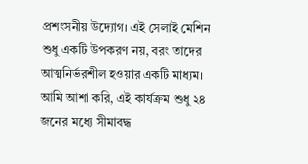প্রশংসনীয় উদ্যোগ। এই সেলাই মেশিন শুধু একটি উপকরণ নয়, বরং তাদের আত্মনির্ভরশীল হওয়ার একটি মাধ্যম। আমি আশা করি, এই কার্যক্রম শুধু ২৪ জনের মধ্যে সীমাবদ্ধ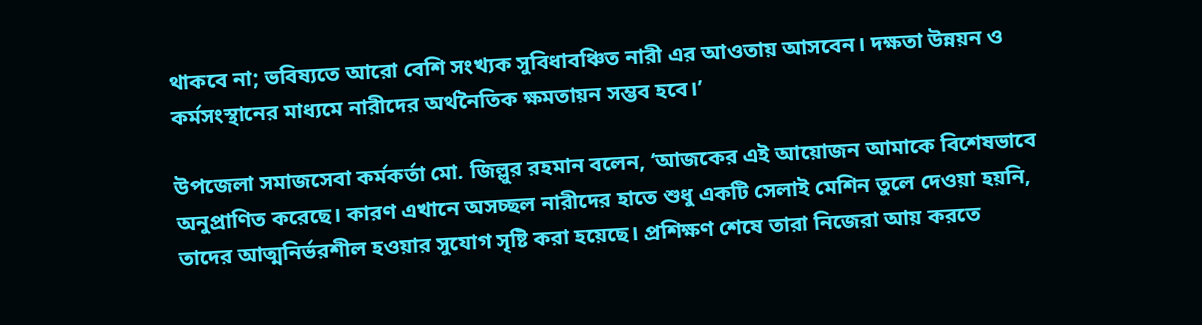থাকবে না; ভবিষ্যতে আরো বেশি সংখ্যক সুবিধাবঞ্চিত নারী এর আওতায় আসবেন। দক্ষতা উন্নয়ন ও কর্মসংস্থানের মাধ্যমে নারীদের অর্থনৈতিক ক্ষমতায়ন সম্ভব হবে।’

উপজেলা সমাজসেবা কর্মকর্তা মো. জিল্লুর রহমান বলেন, ‘আজকের এই আয়োজন আমাকে বিশেষভাবে অনুপ্রাণিত করেছে। কারণ এখানে অসচ্ছল নারীদের হাতে শুধু একটি সেলাই মেশিন তুলে দেওয়া হয়নি, তাদের আত্মনির্ভরশীল হওয়ার সুযোগ সৃষ্টি করা হয়েছে। প্রশিক্ষণ শেষে তারা নিজেরা আয় করতে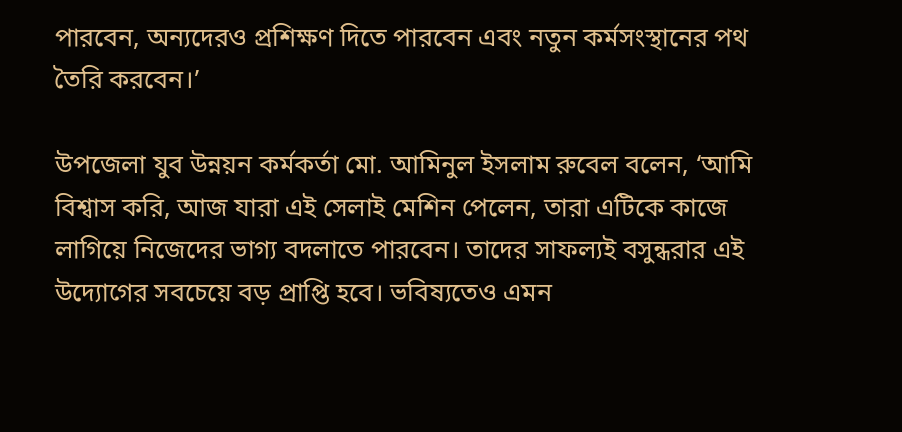পারবেন, অন্যদেরও প্রশিক্ষণ দিতে পারবেন এবং নতুন কর্মসংস্থানের পথ তৈরি করবেন।’

উপজেলা যুব উন্নয়ন কর্মকর্তা মো. আমিনুল ইসলাম রুবেল বলেন, ‘আমি বিশ্বাস করি, আজ যারা এই সেলাই মেশিন পেলেন, তারা এটিকে কাজে লাগিয়ে নিজেদের ভাগ্য বদলাতে পারবেন। তাদের সাফল্যই বসুন্ধরার এই উদ্যোগের সবচেয়ে বড় প্রাপ্তি হবে। ভবিষ্যতেও এমন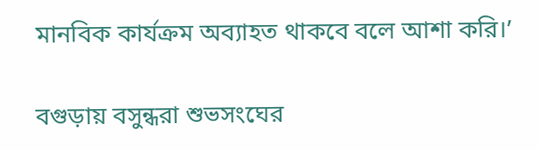মানবিক কার্যক্রম অব্যাহত থাকবে বলে আশা করি।’

বগুড়ায় বসুন্ধরা শুভসংঘের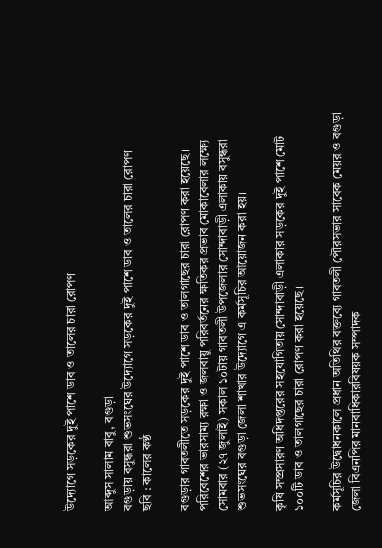উদ্যোগে সড়কের দুই পাশে ডাব ও তালের চারা রোপণ

আব্দুস সালাম বাবু, বগুড়া
বগুড়ায় বসুন্ধরা শুভসংঘের উদ্যোগে সড়কের দুই পাশে ডাব ও তালের চারা রোপণ
ছবি : কালের কণ্ঠ

বগুড়ার গাবতলীতে সড়কের দুই পাশে ডাব ও তালগাছের চারা রোপণ করা হয়েছে। পরিবেশের ভারসাম্য রক্ষা ও জলবায়ু পরিবর্তনের ক্ষতিকর প্রভাব মোকাবেলার লক্ষ্যে সোমবার (২৭ জুলাই) সকাল ১০টায় গাবতলী উপজেলার সোন্দাবাড়ী এলাকায় বসুন্ধরা শুভসংঘের বগুড়া জেলা শাখার উদ্যোগে এ কর্মসূচির আয়োজন করা হয়।

কৃষি সম্প্রসারণ অধিদপ্তরের সহযোগিতায় সোন্দাবাড়ী এলাকার সড়কের দুই পাশে মোট ১০০টি ডাব ও তালগাছের চারা রোপণ করা হয়েছে।

কর্মসূচির উদ্বোধনকালে প্রধান অতিথির বক্তব্যে গাবতলী পৌরসভার সাবেক মেয়র ও বগুড়া জেলা বিএনপির মানবাধিকারবিষয়ক সম্পাদক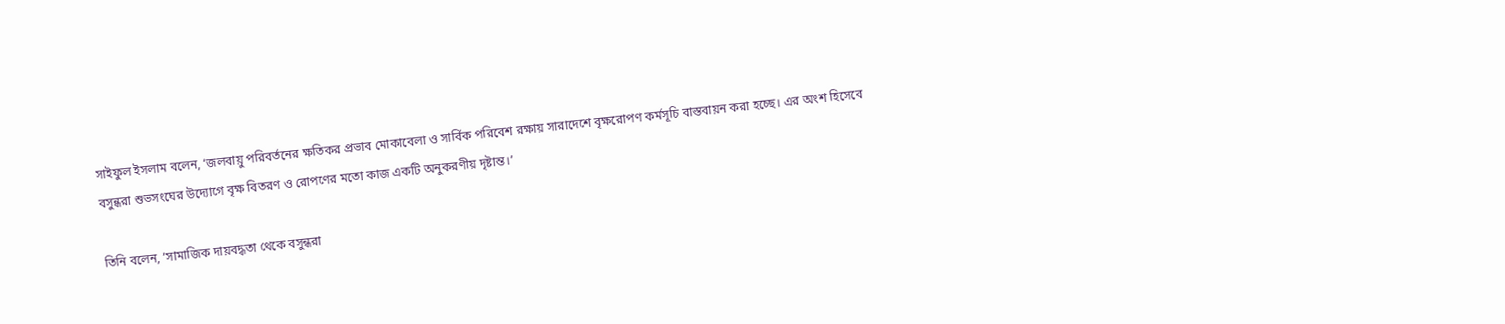সাইফুল ইসলাম বলেন, ‘জলবায়ু পরিবর্তনের ক্ষতিকর প্রভাব মোকাবেলা ও সার্বিক পরিবেশ রক্ষায় সারাদেশে বৃক্ষরোপণ কর্মসূচি বাস্তবায়ন করা হচ্ছে। এর অংশ হিসেবে বসুন্ধরা শুভসংঘের উদ্যোগে বৃক্ষ বিতরণ ও রোপণের মতো কাজ একটি অনুকরণীয় দৃষ্টান্ত।’

তিনি বলেন, ‘সামাজিক দায়বদ্ধতা থেকে বসুন্ধরা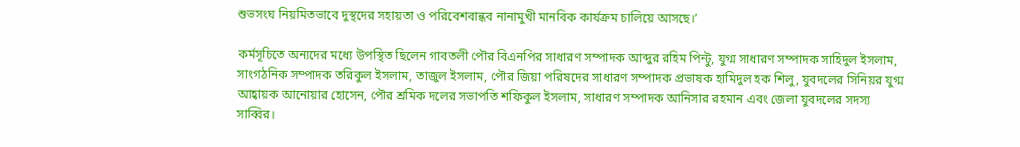শুভসংঘ নিয়মিতভাবে দুস্থদের সহায়তা ও পরিবেশবান্ধব নানামুখী মানবিক কার্যক্রম চালিয়ে আসছে।’

কর্মসূচিতে অন্যদের মধ্যে উপস্থিত ছিলেন গাবতলী পৌর বিএনপির সাধারণ সম্পাদক আব্দুর রহিম পিন্টু, যুগ্ম সাধারণ সম্পাদক সাহিদুল ইসলাম, সাংগঠনিক সম্পাদক তরিকুল ইসলাম, তাজুল ইসলাম, পৌর জিয়া পরিষদের সাধারণ সম্পাদক প্রভাষক হামিদুল হক শিলু, যুবদলের সিনিয়র যুগ্ম আহ্বায়ক আনোয়ার হোসেন, পৌর শ্রমিক দলের সভাপতি শফিকুল ইসলাম, সাধারণ সম্পাদক আনিসার রহমান এবং জেলা যুবদলের সদস্য সাব্বির।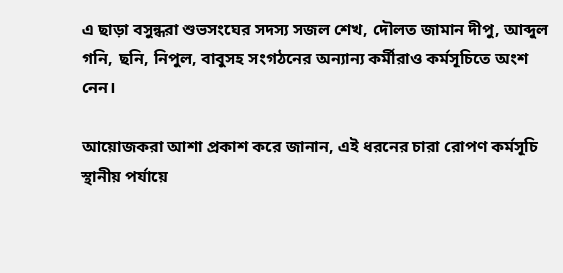এ ছাড়া বসুন্ধরা শুভসংঘের সদস্য সজল শেখ, দৌলত জামান দীপু, আব্দুল গনি, ছনি, নিপুল, বাবুসহ সংগঠনের অন্যান্য কর্মীরাও কর্মসূচিতে অংশ নেন।

আয়োজকরা আশা প্রকাশ করে জানান, এই ধরনের চারা রোপণ কর্মসূচি স্থানীয় পর্যায়ে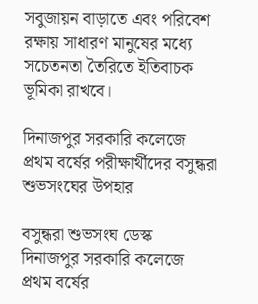সবুজায়ন বাড়াতে এবং পরিবেশ রক্ষায় সাধারণ মানুষের মধ্যে সচেতনতা তৈরিতে ইতিবাচক ভূমিকা রাখবে।

দিনাজপুর সরকারি কলেজে প্রথম বর্ষের পরীক্ষার্থীদের বসুন্ধরা শুভসংঘের উপহার

বসুন্ধরা শুভসংঘ ডেস্ক
দিনাজপুর সরকারি কলেজে প্রথম বর্ষের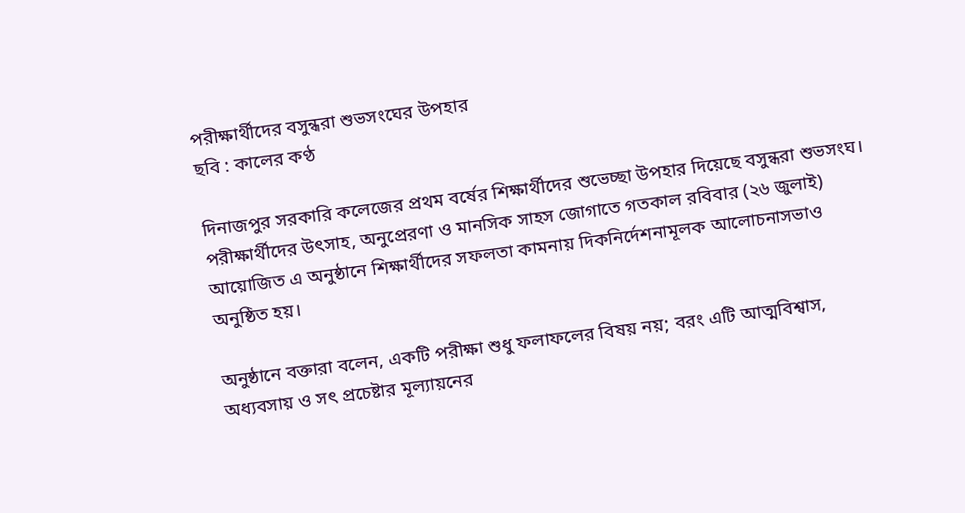পরীক্ষার্থীদের বসুন্ধরা শুভসংঘের উপহার
ছবি : কালের কণ্ঠ

দিনাজপুর সরকারি কলেজের প্রথম বর্ষের শিক্ষার্থীদের শুভেচ্ছা উপহার দিয়েছে বসুন্ধরা শুভসংঘ। পরীক্ষার্থীদের উৎসাহ, অনুপ্রেরণা ও মানসিক সাহস জোগাতে গতকাল রবিবার (২৬ জুলাই) আয়োজিত এ অনুষ্ঠানে শিক্ষার্থীদের সফলতা কামনায় দিকনির্দেশনামূলক আলোচনাসভাও অনুষ্ঠিত হয়।

অনুষ্ঠানে বক্তারা বলেন, একটি পরীক্ষা শুধু ফলাফলের বিষয় নয়; বরং এটি আত্মবিশ্বাস, অধ্যবসায় ও সৎ প্রচেষ্টার মূল্যায়নের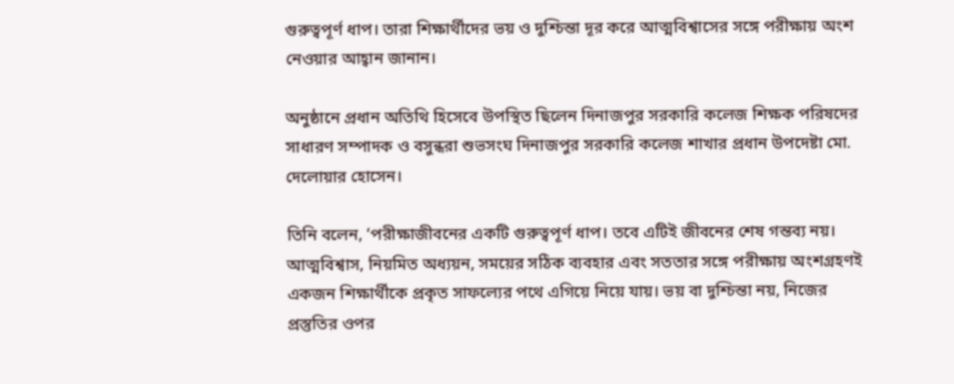গুরুত্বপূর্ণ ধাপ। তারা শিক্ষার্থীদের ভয় ও দুশ্চিন্তা দূর করে আত্মবিশ্বাসের সঙ্গে পরীক্ষায় অংশ নেওয়ার আহ্বান জানান।

অনুষ্ঠানে প্রধান অতিথি হিসেবে উপস্থিত ছিলেন দিনাজপুর সরকারি কলেজ শিক্ষক পরিষদের সাধারণ সম্পাদক ও বসুন্ধরা শুভসংঘ দিনাজপুর সরকারি কলেজ শাখার প্রধান উপদেষ্টা মো. দেলোয়ার হোসেন।

তিনি বলেন, ‘পরীক্ষাজীবনের একটি গুরুত্বপূর্ণ ধাপ। তবে এটিই জীবনের শেষ গন্তব্য নয়। আত্মবিশ্বাস, নিয়মিত অধ্যয়ন, সময়ের সঠিক ব্যবহার এবং সততার সঙ্গে পরীক্ষায় অংশগ্রহণই একজন শিক্ষার্থীকে প্রকৃত সাফল্যের পথে এগিয়ে নিয়ে যায়। ভয় বা দুশ্চিন্তা নয়, নিজের প্রস্তুতির ওপর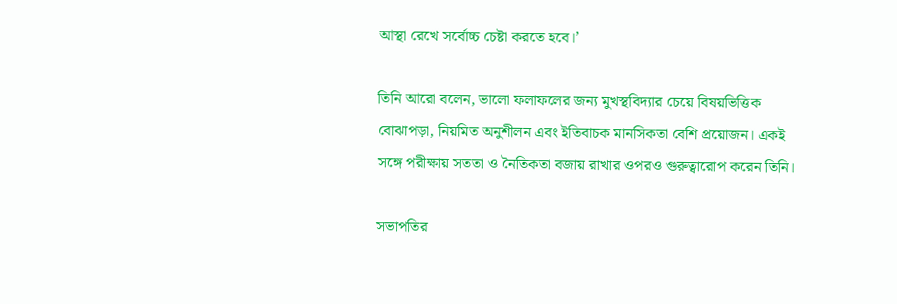আস্থা রেখে সর্বোচ্চ চেষ্টা করতে হবে।’

তিনি আরো বলেন, ভালো ফলাফলের জন্য মুখস্থবিদ্যার চেয়ে বিষয়ভিত্তিক বোঝাপড়া, নিয়মিত অনুশীলন এবং ইতিবাচক মানসিকতা বেশি প্রয়োজন। একই সঙ্গে পরীক্ষায় সততা ও নৈতিকতা বজায় রাখার ওপরও গুরুত্বারোপ করেন তিনি।

সভাপতির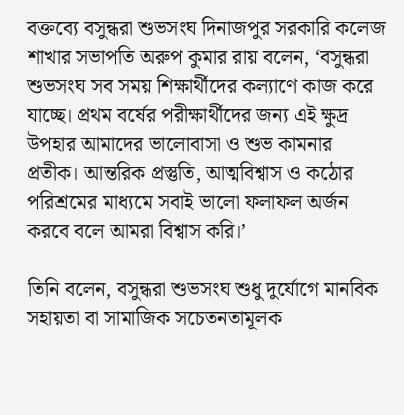বক্তব্যে বসুন্ধরা শুভসংঘ দিনাজপুর সরকারি কলেজ শাখার সভাপতি অরুপ কুমার রায় বলেন, ‘বসুন্ধরা শুভসংঘ সব সময় শিক্ষার্থীদের কল্যাণে কাজ করে যাচ্ছে। প্রথম বর্ষের পরীক্ষার্থীদের জন্য এই ক্ষুদ্র উপহার আমাদের ভালোবাসা ও শুভ কামনার প্রতীক। আন্তরিক প্রস্তুতি, আত্মবিশ্বাস ও কঠোর পরিশ্রমের মাধ্যমে সবাই ভালো ফলাফল অর্জন করবে বলে আমরা বিশ্বাস করি।’

তিনি বলেন, বসুন্ধরা শুভসংঘ শুধু দুর্যোগে মানবিক সহায়তা বা সামাজিক সচেতনতামূলক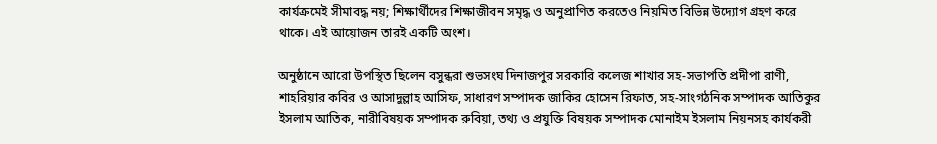কার্যক্রমেই সীমাবদ্ধ নয়; শিক্ষার্থীদের শিক্ষাজীবন সমৃদ্ধ ও অনুপ্রাণিত করতেও নিয়মিত বিভিন্ন উদ্যোগ গ্রহণ করে থাকে। এই আয়োজন তারই একটি অংশ।

অনুষ্ঠানে আরো উপস্থিত ছিলেন বসুন্ধরা শুভসংঘ দিনাজপুর সরকারি কলেজ শাখার সহ-সভাপতি প্রদীপা রাণী, শাহরিয়ার কবির ও আসাদুল্লাহ আসিফ, সাধারণ সম্পাদক জাকির হোসেন রিফাত, সহ-সাংগঠনিক সম্পাদক আতিকুর ইসলাম আতিক, নারীবিষয়ক সম্পাদক রুবিয়া, তথ্য ও প্রযুক্তি বিষয়ক সম্পাদক মোনাইম ইসলাম নিয়নসহ কার্যকরী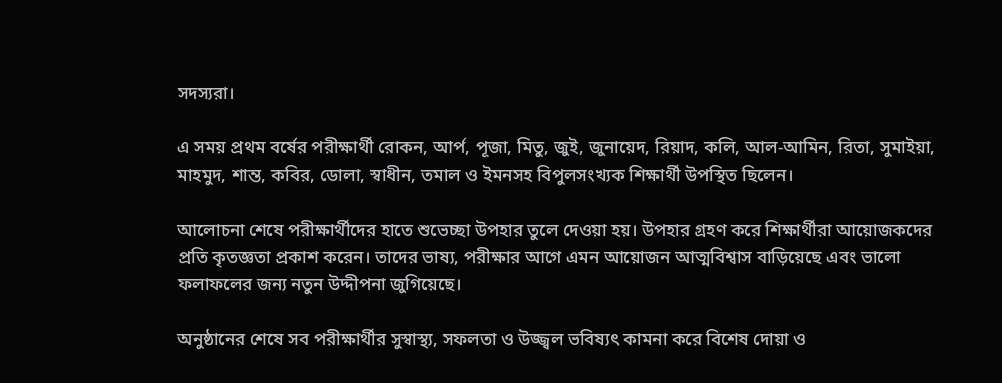সদস্যরা।

এ সময় প্রথম বর্ষের পরীক্ষার্থী রোকন, আর্প, পূজা, মিতু, জুই, জুনায়েদ, রিয়াদ, কলি, আল-আমিন, রিতা, সুমাইয়া, মাহমুদ, শান্ত, কবির, ডোলা, স্বাধীন, তমাল ও ইমনসহ বিপুলসংখ্যক শিক্ষার্থী উপস্থিত ছিলেন।

আলোচনা শেষে পরীক্ষার্থীদের হাতে শুভেচ্ছা উপহার তুলে দেওয়া হয়। উপহার গ্রহণ করে শিক্ষার্থীরা আয়োজকদের প্রতি কৃতজ্ঞতা প্রকাশ করেন। তাদের ভাষ্য, পরীক্ষার আগে এমন আয়োজন আত্মবিশ্বাস বাড়িয়েছে এবং ভালো ফলাফলের জন্য নতুন উদ্দীপনা জুগিয়েছে।

অনুষ্ঠানের শেষে সব পরীক্ষার্থীর সুস্বাস্থ্য, সফলতা ও উজ্জ্বল ভবিষ্যৎ কামনা করে বিশেষ দোয়া ও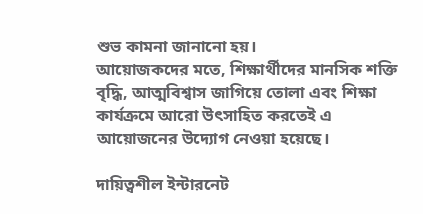শুভ কামনা জানানো হয়।
আয়োজকদের মতে, শিক্ষার্থীদের মানসিক শক্তি বৃদ্ধি, আত্মবিশ্বাস জাগিয়ে তোলা এবং শিক্ষা কার্যক্রমে আরো উৎসাহিত করতেই এ আয়োজনের উদ্যোগ নেওয়া হয়েছে।

দায়িত্বশীল ইন্টারনেট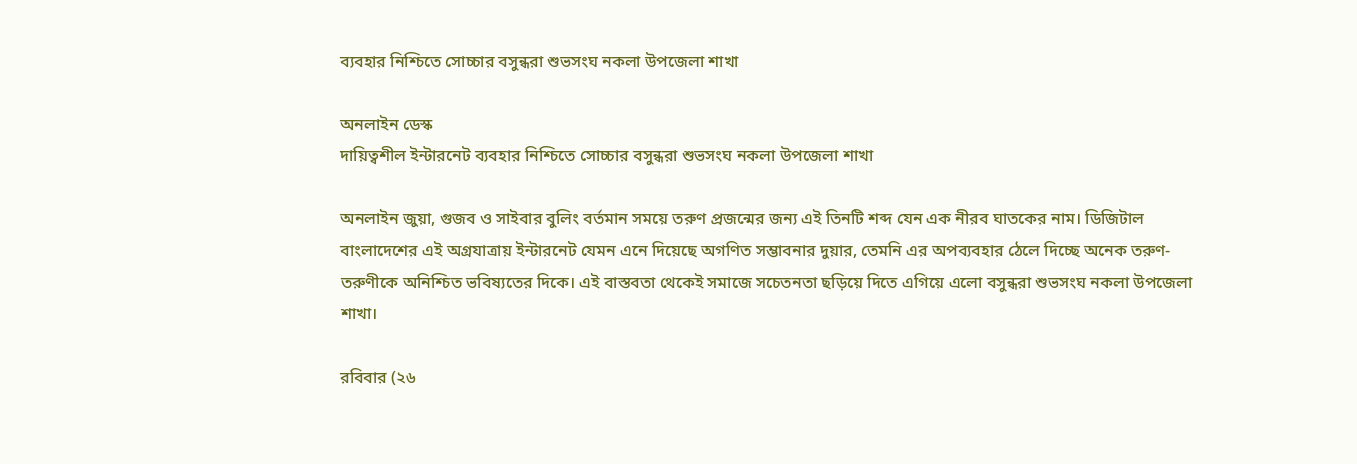ব্যবহার নিশ্চিতে সোচ্চার বসুন্ধরা শুভসংঘ নকলা উপজেলা শাখা

অনলাইন ডেস্ক
দায়িত্বশীল ইন্টারনেট ব্যবহার নিশ্চিতে সোচ্চার বসুন্ধরা শুভসংঘ নকলা উপজেলা শাখা

অনলাইন জুয়া, গুজব ও সাইবার বুলিং বর্তমান সময়ে তরুণ প্রজন্মের জন্য এই তিনটি শব্দ যেন এক নীরব ঘাতকের নাম। ডিজিটাল বাংলাদেশের এই অগ্রযাত্রায় ইন্টারনেট যেমন এনে দিয়েছে অগণিত সম্ভাবনার দুয়ার, তেমনি এর অপব্যবহার ঠেলে দিচ্ছে অনেক তরুণ-তরুণীকে অনিশ্চিত ভবিষ্যতের দিকে। এই বাস্তবতা থেকেই সমাজে সচেতনতা ছড়িয়ে দিতে এগিয়ে এলো বসুন্ধরা শুভসংঘ নকলা উপজেলা শাখা।

রবিবার (২৬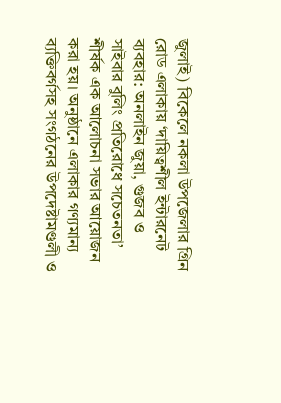জুলাই) বিকেলে নকলা উপজেলার গ্রিন রোড এলাকায় ‘দায়িত্বশীল ইন্টারনেট ব্যবহার: অনলাইন জুয়া, গুজব ও সাইবার বুলিং প্রতিরোধে সচেতনতা’ শীর্ষক এক আলোচনা সভার আয়োজন করা হয়। অনুষ্ঠানে এলাকার গণ্যমান্য ব্যক্তিবর্গসহ সংগঠনের উপদেষ্টামণ্ডলী ও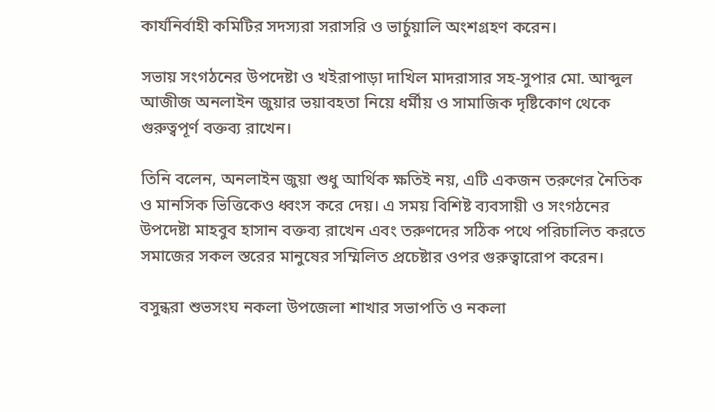কার্যনির্বাহী কমিটির সদস্যরা সরাসরি ও ভার্চুয়ালি অংশগ্রহণ করেন।

সভায় সংগঠনের উপদেষ্টা ও খইরাপাড়া দাখিল মাদরাসার সহ-সুপার মো. আব্দুল আজীজ অনলাইন জুয়ার ভয়াবহতা নিয়ে ধর্মীয় ও সামাজিক দৃষ্টিকোণ থেকে গুরুত্বপূর্ণ বক্তব্য রাখেন।

তিনি বলেন, অনলাইন জুয়া শুধু আর্থিক ক্ষতিই নয়, এটি একজন তরুণের নৈতিক ও মানসিক ভিত্তিকেও ধ্বংস করে দেয়। এ সময় বিশিষ্ট ব্যবসায়ী ও সংগঠনের উপদেষ্টা মাহবুব হাসান বক্তব্য রাখেন এবং তরুণদের সঠিক পথে পরিচালিত করতে সমাজের সকল স্তরের মানুষের সম্মিলিত প্রচেষ্টার ওপর গুরুত্বারোপ করেন।

বসুন্ধরা শুভসংঘ নকলা উপজেলা শাখার সভাপতি ও নকলা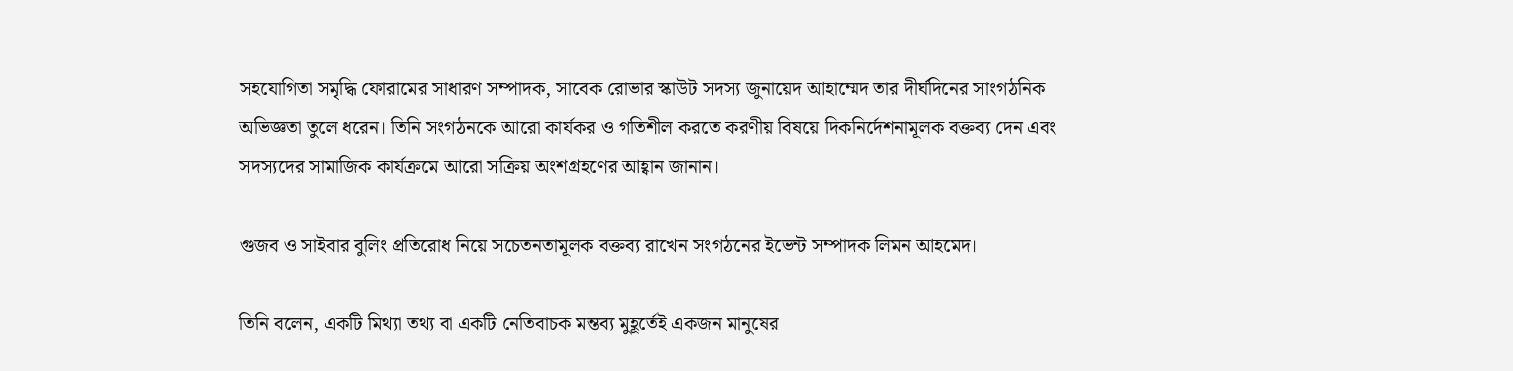সহযোগিতা সমৃদ্ধি ফোরামের সাধারণ সম্পাদক, সাবেক রোভার স্কাউট সদস্য জুনায়েদ আহাম্মেদ তার দীর্ঘদিনের সাংগঠনিক অভিজ্ঞতা তুলে ধরেন। তিনি সংগঠনকে আরো কার্যকর ও গতিশীল করতে করণীয় বিষয়ে দিকনির্দেশনামূলক বক্তব্য দেন এবং সদস্যদের সামাজিক কার্যক্রমে আরো সক্রিয় অংশগ্রহণের আহ্বান জানান।

গুজব ও সাইবার বুলিং প্রতিরোধ নিয়ে সচেতনতামূলক বক্তব্য রাখেন সংগঠনের ইভেন্ট সম্পাদক লিমন আহমেদ।

তিনি বলেন, একটি মিথ্যা তথ্য বা একটি নেতিবাচক মন্তব্য মুহূর্তেই একজন মানুষের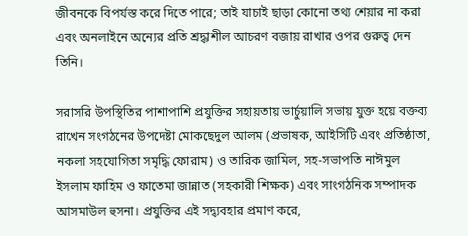জীবনকে বিপর্যস্ত করে দিতে পারে; তাই যাচাই ছাড়া কোনো তথ্য শেয়ার না করা এবং অনলাইনে অন্যের প্রতি শ্রদ্ধাশীল আচরণ বজায় রাখার ওপর গুরুত্ব দেন তিনি।

সরাসরি উপস্থিতির পাশাপাশি প্রযুক্তির সহায়তায় ভার্চুয়ালি সভায় যুক্ত হয়ে বক্তব্য রাখেন সংগঠনের উপদেষ্টা মোকছেদুল আলম (প্রভাষক, আইসিটি এবং প্রতিষ্ঠাতা, নকলা সহযোগিতা সমৃদ্ধি ফোরাম) ও তারিক জামিল, সহ-সভাপতি নাঈমুল ইসলাম ফাহিম ও ফাতেমা জান্নাত (সহকারী শিক্ষক) এবং সাংগঠনিক সম্পাদক আসমাউল হুসনা। প্রযুক্তির এই সদ্ব্যবহার প্রমাণ করে,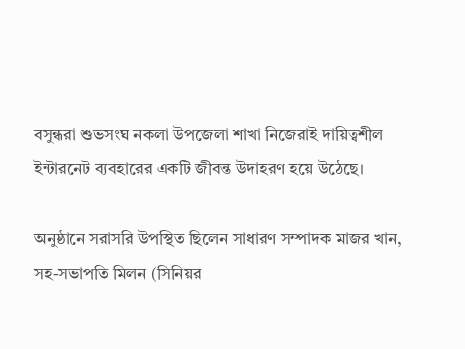বসুন্ধরা শুভসংঘ নকলা উপজেলা শাখা নিজেরাই দায়িত্বশীল ইন্টারনেট ব্যবহারের একটি জীবন্ত উদাহরণ হয়ে উঠেছে।

অনুষ্ঠানে সরাসরি উপস্থিত ছিলেন সাধারণ সম্পাদক মাজর খান, সহ-সভাপতি মিলন (সিনিয়র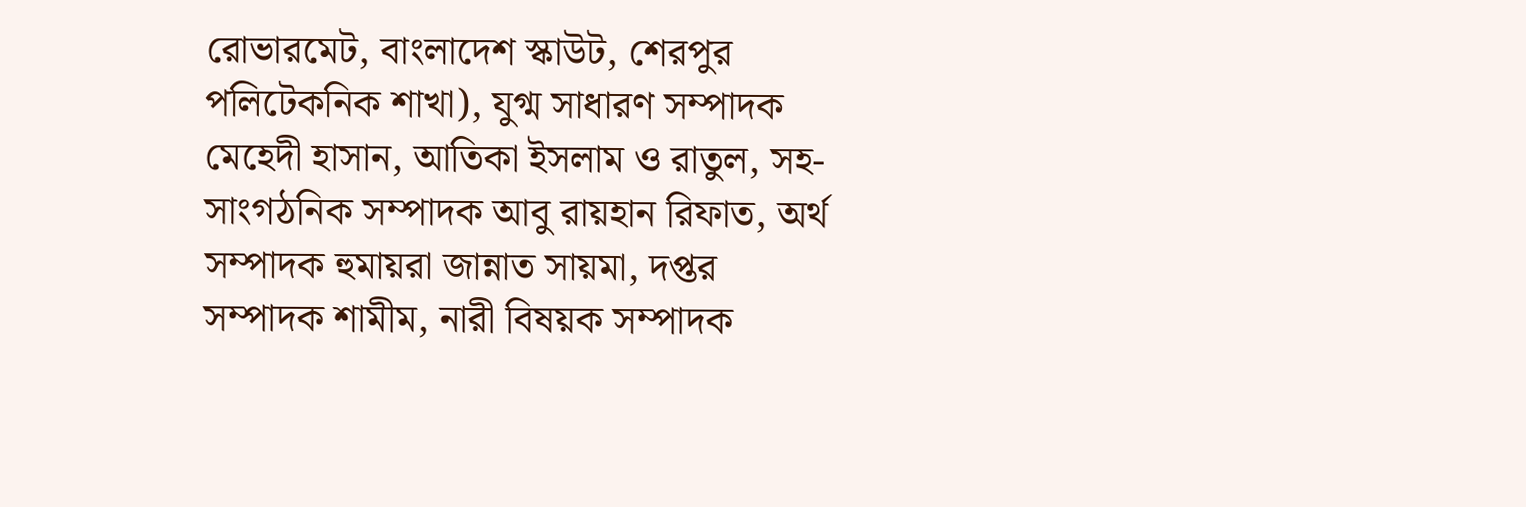রোভারমেট, বাংলাদেশ স্কাউট, শেরপুর পলিটেকনিক শাখা), যুগ্ম সাধারণ সম্পাদক মেহেদী হাসান, আতিকা ইসলাম ও রাতুল, সহ-সাংগঠনিক সম্পাদক আবু রায়হান রিফাত, অর্থ সম্পাদক হুমায়রা জান্নাত সায়মা, দপ্তর সম্পাদক শামীম, নারী বিষয়ক সম্পাদক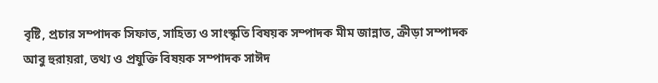বৃষ্টি, প্রচার সম্পাদক সিফাত, সাহিত্য ও সাংস্কৃতি বিষয়ক সম্পাদক মীম জান্নাত, ক্রীড়া সম্পাদক আবু হুরায়রা, তথ্য ও প্রযুক্তি বিষয়ক সম্পাদক সাঈদ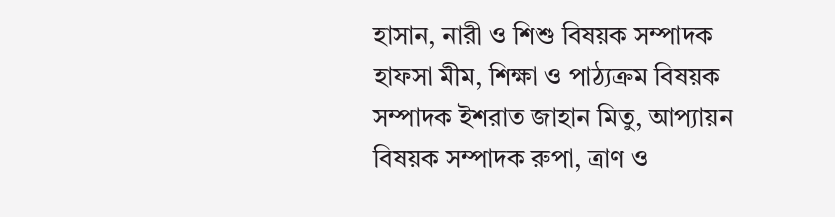হাসান, নারী ও শিশু বিষয়ক সম্পাদক হাফসা মীম, শিক্ষা ও পাঠ্যক্রম বিষয়ক সম্পাদক ইশরাত জাহান মিতু, আপ্যায়ন বিষয়ক সম্পাদক রুপা, ত্রাণ ও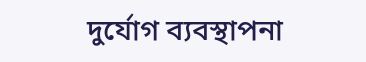দুর্যোগ ব্যবস্থাপনা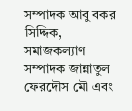সম্পাদক আবু বকর সিদ্দিক, সমাজকল্যাণ সম্পাদক জান্নাতুল ফেরদৌস মৌ এবং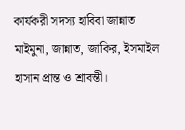কার্যকরী সদস্য হাবিবা জান্নাত মাইমুনা, জান্নাত, জাকির, ইসমাইল হাসান প্রান্ত ও শ্রাবন্তী।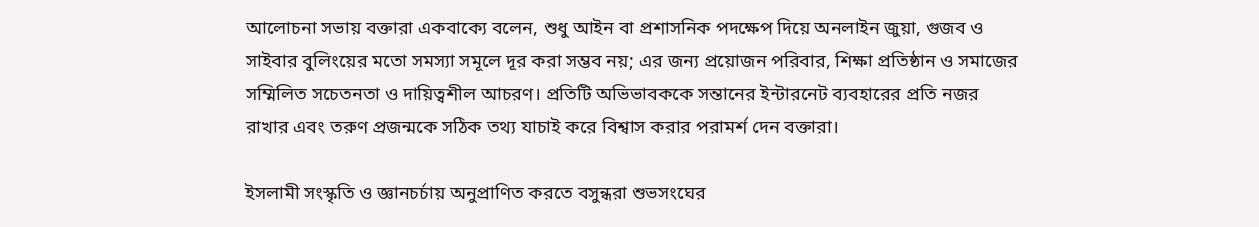আলোচনা সভায় বক্তারা একবাক্যে বলেন, শুধু আইন বা প্রশাসনিক পদক্ষেপ দিয়ে অনলাইন জুয়া, গুজব ও সাইবার বুলিংয়ের মতো সমস্যা সমূলে দূর করা সম্ভব নয়; এর জন্য প্রয়োজন পরিবার, শিক্ষা প্রতিষ্ঠান ও সমাজের সম্মিলিত সচেতনতা ও দায়িত্বশীল আচরণ। প্রতিটি অভিভাবককে সন্তানের ইন্টারনেট ব্যবহারের প্রতি নজর রাখার এবং তরুণ প্রজন্মকে সঠিক তথ্য যাচাই করে বিশ্বাস করার পরামর্শ দেন বক্তারা।

ইসলামী সংস্কৃতি ও জ্ঞানচর্চায় অনুপ্রাণিত করতে বসুন্ধরা শুভসংঘের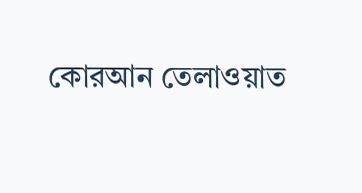কোরআন তেলাওয়াত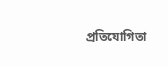প্রতিযোগিতা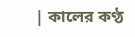| কালের কণ্ঠ